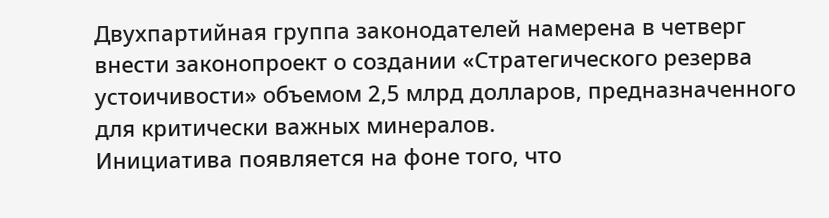Двухпартийная группа законодателей намерена в четверг внести законопроект о создании «Стратегического резерва устоичивости» объемом 2,5 млрд долларов, предназначенного для критически важных минералов.
Инициатива появляется на фоне того, что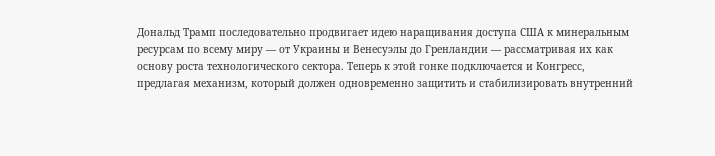Дональд Трамп последовательно продвигает идею наращивания доступа США к минеральным ресурсам по всему миру — от Украины и Венесуэлы до Гренландии — рассматривая их как основу роста технологического сектора. Теперь к этой гонке подключается и Конгресс, предлагая механизм, который должен одновременно защитить и стабилизировать внутренний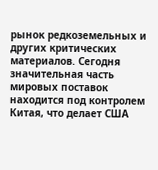рынок редкоземельных и других критических материалов. Сегодня значительная часть мировых поставок находится под контролем Китая, что делает США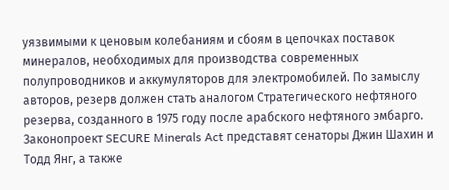уязвимыми к ценовым колебаниям и сбоям в цепочках поставок минералов, необходимых для производства современных полупроводников и аккумуляторов для электромобилей. По замыслу авторов, резерв должен стать аналогом Стратегического нефтяного резерва, созданного в 1975 году после арабского нефтяного эмбарго.
Законопроект SECURE Minerals Act представят сенаторы Джин Шахин и Тодд Янг, а также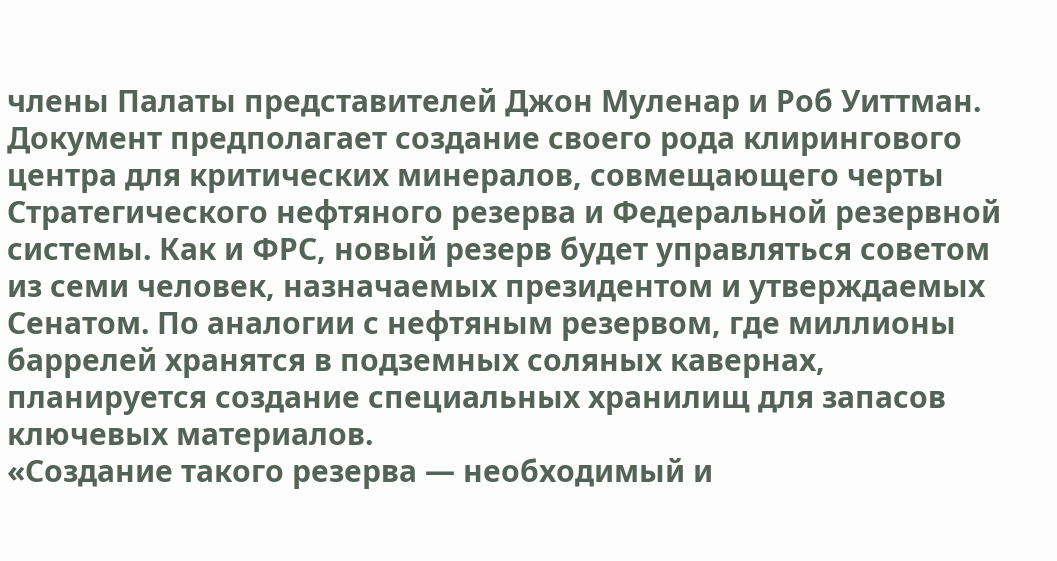члены Палаты представителей Джон Муленар и Роб Уиттман. Документ предполагает создание своего рода клирингового центра для критических минералов, совмещающего черты Стратегического нефтяного резерва и Федеральной резервной системы. Как и ФРС, новый резерв будет управляться советом из семи человек, назначаемых президентом и утверждаемых Сенатом. По аналогии с нефтяным резервом, где миллионы баррелей хранятся в подземных соляных кавернах, планируется создание специальных хранилищ для запасов ключевых материалов.
«Создание такого резерва — необходимый и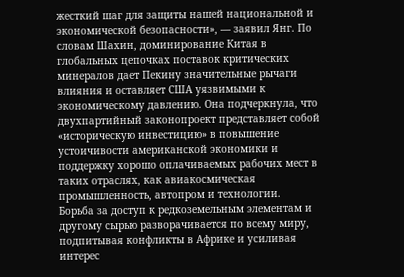жесткий шаг для защиты нашей национальной и экономической безопасности», — заявил Янг. По словам Шахин, доминирование Китая в глобальных цепочках поставок критических минералов дает Пекину значительные рычаги влияния и оставляет США уязвимыми к экономическому давлению. Она подчеркнула, что двухпартийный законопроект представляет собой «историческую инвестицию» в повышение устоичивости американской экономики и поддержку хорошо оплачиваемых рабочих мест в таких отраслях, как авиакосмическая промышленность, автопром и технологии.
Борьба за доступ к редкоземельным элементам и другому сырью разворачивается по всему миру, подпитывая конфликты в Африке и усиливая интерес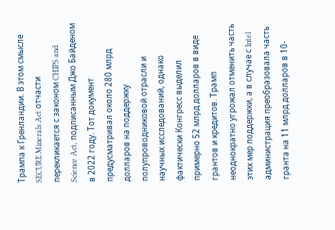Трампа к Гренландии. В этом смысле SECURE Minerals Act отчасти перекликается с законом CHIPS and Science Act, подписанным Джо Байденом в 2022 году. Тот документ предусматривал около 280 млрд долларов на поддержку полупроводниковой отрасли и научных исследований, однако фактически Конгресс выделил примерно 52 млрд долларов в виде грантов и кредитов. Трамп неоднократно угрожал отменить часть этих мер поддержки, а в случае с Intel администрация преобразовала часть гранта на 11 млрд долларов в 10-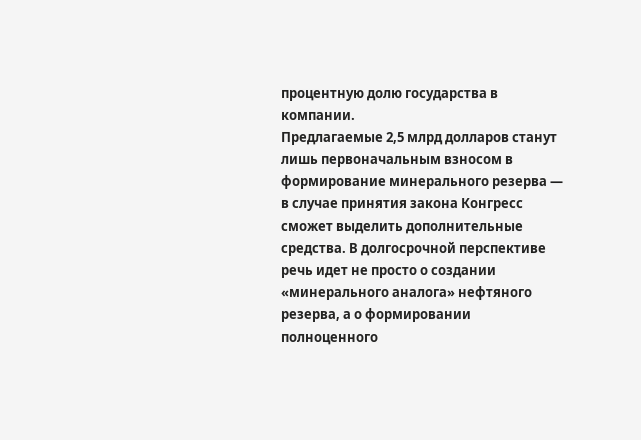процентную долю государства в компании.
Предлагаемые 2,5 млрд долларов станут лишь первоначальным взносом в формирование минерального резерва — в случае принятия закона Конгресс сможет выделить дополнительные средства. В долгосрочной перспективе речь идет не просто о создании «минерального аналога» нефтяного резерва, а о формировании полноценного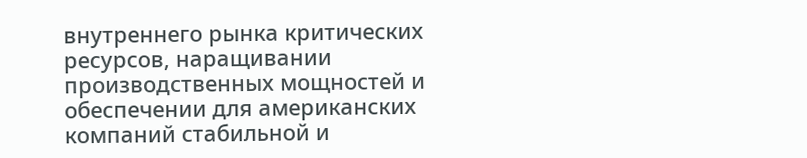внутреннего рынка критических ресурсов, наращивании производственных мощностей и обеспечении для американских компаний стабильной и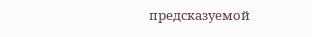предсказуемой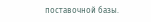поставочной базы.